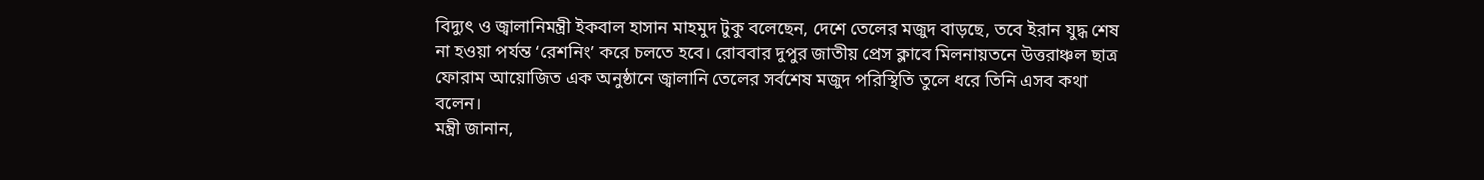বিদ্যুৎ ও জ্বালানিমন্ত্রী ইকবাল হাসান মাহমুদ টুকু বলেছেন, দেশে তেলের মজুদ বাড়ছে, তবে ইরান যুদ্ধ শেষ না হওয়া পর্যন্ত ‘রেশনিং’ করে চলতে হবে। রোববার দুপুর জাতীয় প্রেস ক্লাবে মিলনায়তনে উত্তরাঞ্চল ছাত্র ফোরাম আয়োজিত এক অনুষ্ঠানে জ্বালানি তেলের সর্বশেষ মজুদ পরিস্থিতি তুলে ধরে তিনি এসব কথা বলেন।
মন্ত্রী জানান,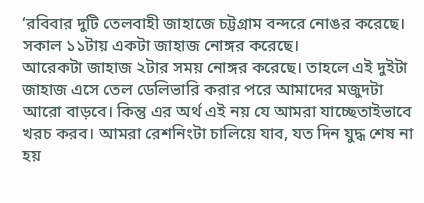‘রবিবার দুটি তেলবাহী জাহাজে চট্টগ্রাম বন্দরে নোঙর করেছে। সকাল ১১টায় একটা জাহাজ নোঙ্গর করেছে।
আরেকটা জাহাজ ২টার সময় নোঙ্গর করেছে। তাহলে এই দুইটা জাহাজ এসে তেল ডেলিভারি করার পরে আমাদের মজুদটা আরো বাড়বে। কিন্তু এর অর্থ এই নয় যে আমরা যাচ্ছেতাইভাবে খরচ করব। আমরা রেশনিংটা চালিয়ে যাব, যত দিন যুদ্ধ শেষ না হয়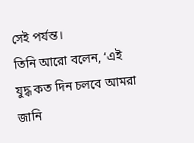সেই পর্যন্ত।
তিনি আরো বলেন, ‘এই যুদ্ধ কত দিন চলবে আমরা জানি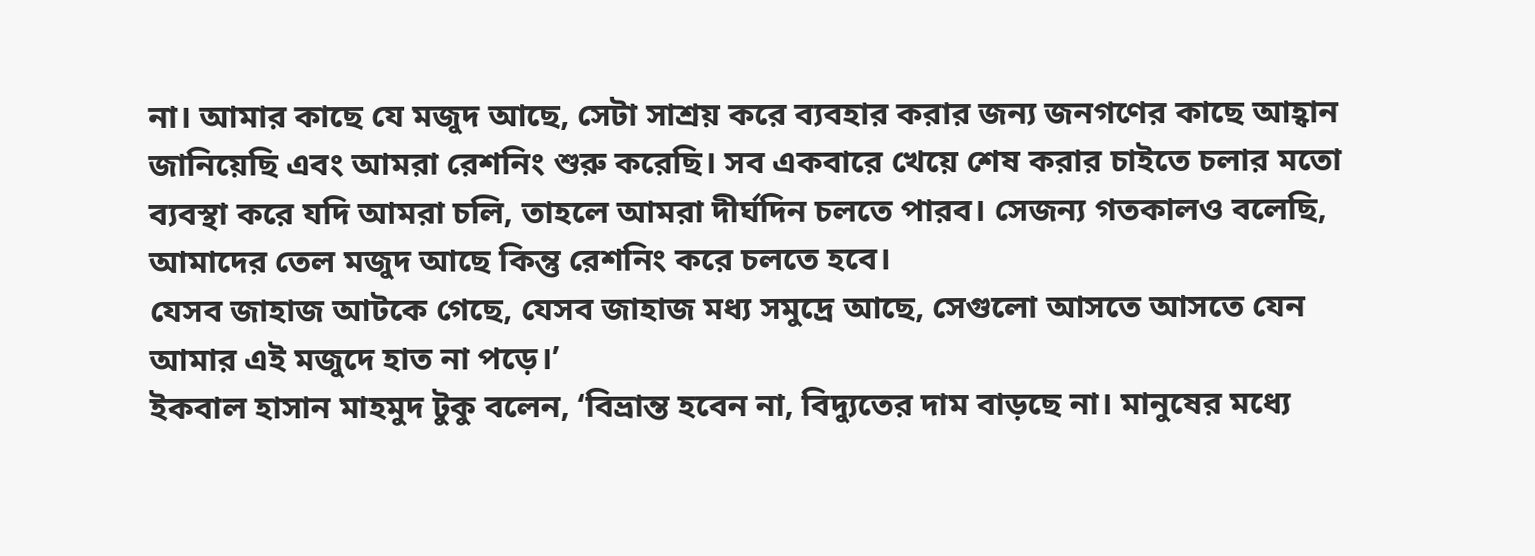না। আমার কাছে যে মজুদ আছে, সেটা সাশ্রয় করে ব্যবহার করার জন্য জনগণের কাছে আহ্বান জানিয়েছি এবং আমরা রেশনিং শুরু করেছি। সব একবারে খেয়ে শেষ করার চাইতে চলার মতো ব্যবস্থা করে যদি আমরা চলি, তাহলে আমরা দীর্ঘদিন চলতে পারব। সেজন্য গতকালও বলেছি, আমাদের তেল মজুদ আছে কিন্তু রেশনিং করে চলতে হবে।
যেসব জাহাজ আটকে গেছে, যেসব জাহাজ মধ্য সমুদ্রে আছে, সেগুলো আসতে আসতে যেন আমার এই মজুদে হাত না পড়ে।’
ইকবাল হাসান মাহমুদ টুকু বলেন, ‘বিভ্রান্ত হবেন না, বিদ্যুতের দাম বাড়ছে না। মানুষের মধ্যে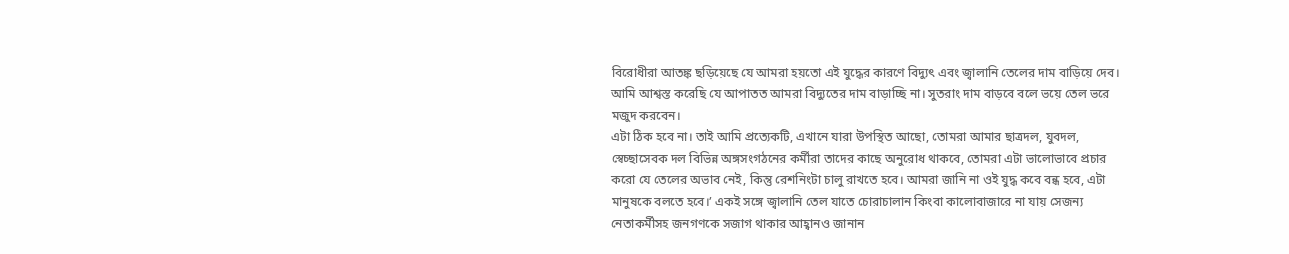বিরোধীরা আতঙ্ক ছড়িয়েছে যে আমরা হয়তো এই যুদ্ধের কারণে বিদ্যুৎ এবং জ্বালানি তেলের দাম বাড়িয়ে দেব। আমি আশ্বস্ত করেছি যে আপাতত আমরা বিদ্যুতের দাম বাড়াচ্ছি না। সুতরাং দাম বাড়বে বলে ভয়ে তেল ভরে মজুদ করবেন।
এটা ঠিক হবে না। তাই আমি প্রত্যেকটি, এখানে যারা উপস্থিত আছো, তোমরা আমার ছাত্রদল, যুবদল, স্বেচ্ছাসেবক দল বিভিন্ন অঙ্গসংগঠনের কর্মীরা তাদের কাছে অনুরোধ থাকবে, তোমরা এটা ভালোভাবে প্রচার করো যে তেলের অভাব নেই, কিন্তু রেশনিংটা চালু রাখতে হবে। আমরা জানি না ওই যুদ্ধ কবে বন্ধ হবে, এটা মানুষকে বলতে হবে।’ একই সঙ্গে জ্বালানি তেল যাতে চোরাচালান কিংবা কালোবাজারে না যায় সেজন্য নেতাকর্মীসহ জনগণকে সজাগ থাকার আহ্বানও জানান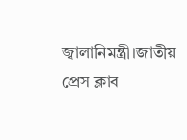জ্বালানিমন্ত্রী।জাতীয় প্রেস ক্লাব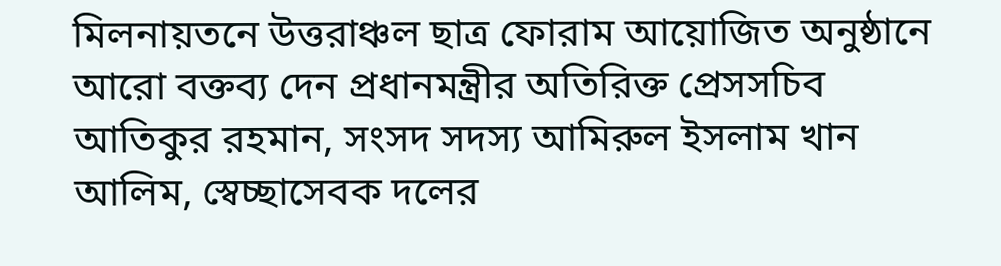মিলনায়তনে উত্তরাঞ্চল ছাত্র ফোরাম আয়োজিত অনুষ্ঠানে আরো বক্তব্য দেন প্রধানমন্ত্রীর অতিরিক্ত প্রেসসচিব আতিকুর রহমান, সংসদ সদস্য আমিরুল ইসলাম খান আলিম, স্বেচ্ছাসেবক দলের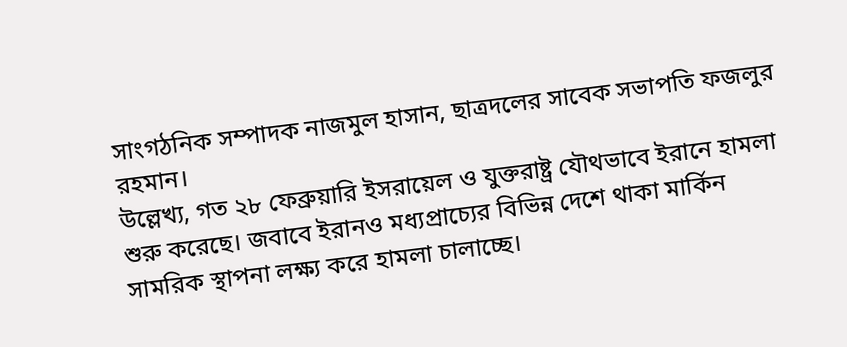সাংগঠনিক সম্পাদক নাজমুল হাসান, ছাত্রদলের সাবেক সভাপতি ফজলুর রহমান।
উল্লেখ্য, গত ২৮ ফেব্রুয়ারি ইসরায়েল ও যুক্তরাষ্ট্র যৌথভাবে ইরানে হামলা শুরু করেছে। জবাবে ইরানও মধ্যপ্রাচ্যের বিভিন্ন দেশে থাকা মার্কিন সামরিক স্থাপনা লক্ষ্য করে হামলা চালাচ্ছে।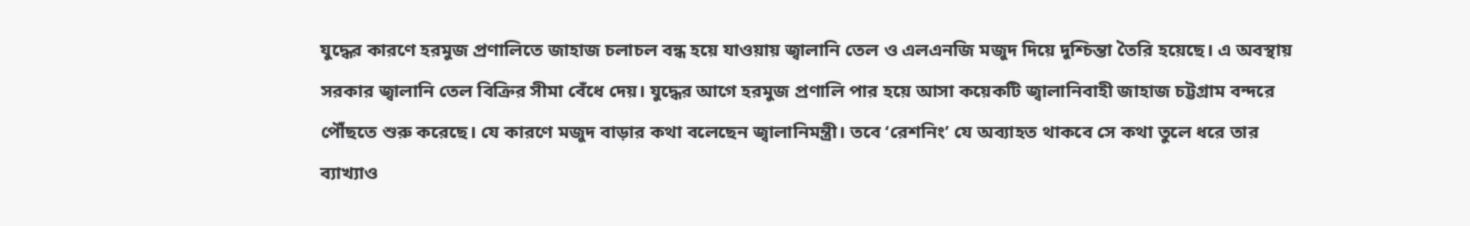যুদ্ধের কারণে হরমুজ প্রণালিতে জাহাজ চলাচল বন্ধ হয়ে যাওয়ায় জ্বালানি তেল ও এলএনজি মজুদ দিয়ে দুশ্চিন্তা তৈরি হয়েছে। এ অবস্থায় সরকার জ্বালানি তেল বিক্রির সীমা বেঁধে দেয়। যুদ্ধের আগে হরমুজ প্রণালি পার হয়ে আসা কয়েকটি জ্বালানিবাহী জাহাজ চট্টগ্রাম বন্দরে পৌঁছতে শুরু করেছে। যে কারণে মজুদ বাড়ার কথা বলেছেন জ্বালানিমন্ত্রী। তবে ‘রেশনিং’ যে অব্যাহত থাকবে সে কথা তুলে ধরে তার ব্যাখ্যাও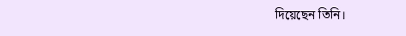দিয়েছেন তিনি।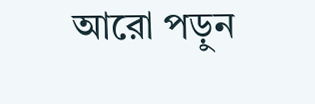আরো পড়ুন